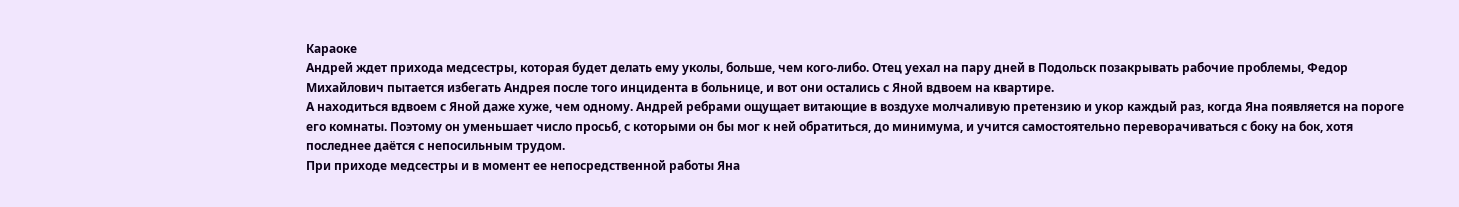Караоке
Андрей ждет прихода медсестры, которая будет делать ему уколы, больше, чем кого-либо. Отец уехал на пару дней в Подольск позакрывать рабочие проблемы, Федор Михайлович пытается избегать Андрея после того инцидента в больнице, и вот они остались с Яной вдвоем на квартире.
А находиться вдвоем с Яной даже хуже, чем одному. Андрей ребрами ощущает витающие в воздухе молчаливую претензию и укор каждый раз, когда Яна появляется на пороге его комнаты. Поэтому он уменьшает число просьб, с которыми он бы мог к ней обратиться, до минимума, и учится самостоятельно переворачиваться с боку на бок, хотя последнее даётся с непосильным трудом.
При приходе медсестры и в момент ее непосредственной работы Яна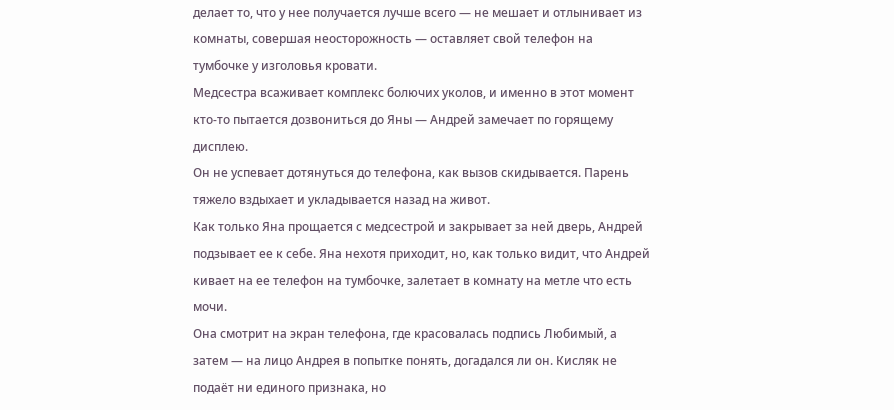делает то, что у нее получается лучше всего — не мешает и отлынивает из комнаты, совершая неосторожность — оставляет свой телефон на тумбочке у изголовья кровати.
Медсестра всаживает комплекс болючих уколов, и именно в этот момент кто-то пытается дозвониться до Яны — Андрей замечает по горящему дисплею.
Он не успевает дотянуться до телефона, как вызов скидывается. Парень тяжело вздыхает и укладывается назад на живот.
Как только Яна прощается с медсестрой и закрывает за ней дверь, Андрей подзывает ее к себе. Яна нехотя приходит, но, как только видит, что Андрей кивает на ее телефон на тумбочке, залетает в комнату на метле что есть мочи.
Она смотрит на экран телефона, где красовалась подпись Любимый, а затем — на лицо Андрея в попытке понять, догадался ли он. Кисляк не подаёт ни единого признака, но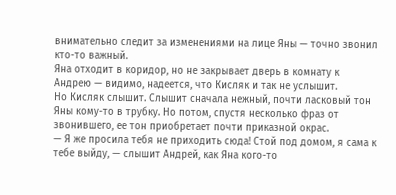внимательно следит за изменениями на лице Яны — точно звонил кто-то важный.
Яна отходит в коридор, но не закрывает дверь в комнату к Андрею — видимо, надеется, что Кисляк и так не услышит.
Но Кисляк слышит. Слышит сначала нежный, почти ласковый тон Яны кому-то в трубку. Но потом, спустя несколько фраз от звонившего, ее тон приобретает почти приказной окрас.
— Я же просила тебя не приходить сюда! Стой под домом, я сама к тебе выйду, — слышит Андрей, как Яна кого-то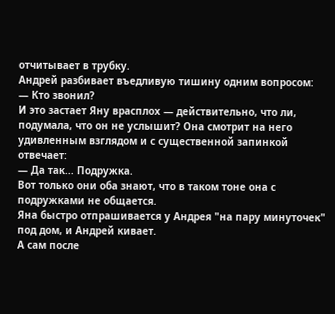отчитывает в трубку.
Андрей разбивает въедливую тишину одним вопросом:
— Кто звонил?
И это застает Яну врасплох — действительно, что ли, подумала, что он не услышит? Она смотрит на него удивленным взглядом и с существенной запинкой отвечает:
— Да так... Подружка.
Вот только они оба знают, что в таком тоне она с подружками не общается.
Яна быстро отпрашивается у Андрея "на пару минуточек" под дом, и Андрей кивает.
А сам после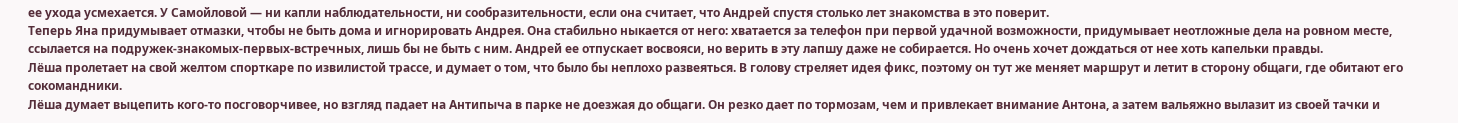ее ухода усмехается. У Самойловой — ни капли наблюдательности, ни сообразительности, если она считает, что Андрей спустя столько лет знакомства в это поверит.
Теперь Яна придумывает отмазки, чтобы не быть дома и игнорировать Андрея. Она стабильно ныкается от него: хватается за телефон при первой удачной возможности, придумывает неотложные дела на ровном месте, ссылается на подружек-знакомых-первых-встречных, лишь бы не быть с ним. Андрей ее отпускает восвояси, но верить в эту лапшу даже не собирается. Но очень хочет дождаться от нее хоть капельки правды.
Лёша пролетает на свой желтом спорткаре по извилистой трассе, и думает о том, что было бы неплохо развеяться. В голову стреляет идея фикс, поэтому он тут же меняет маршрут и летит в сторону общаги, где обитают его сокомандники.
Лёша думает выцепить кого-то посговорчивее, но взгляд падает на Антипыча в парке не доезжая до общаги. Он резко дает по тормозам, чем и привлекает внимание Антона, а затем вальяжно вылазит из своей тачки и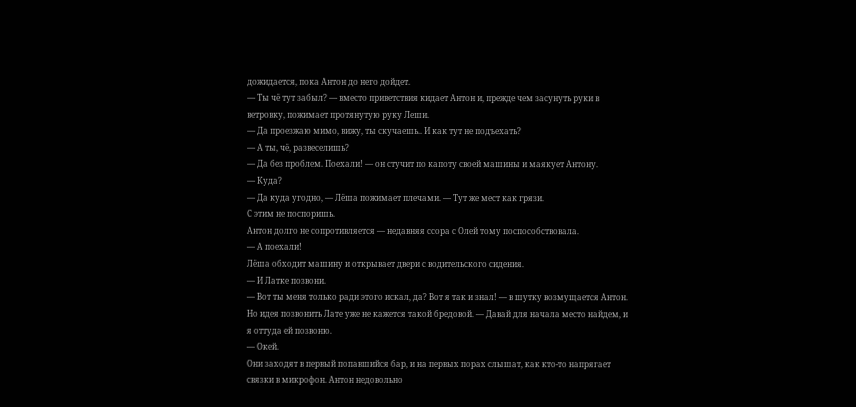дожидается, пока Антон до него дойдет.
— Ты чё тут забыл? — вместо приветствия кидает Антон и, прежде чем засунуть руки в ветровку, пожимает протянутую руку Леши.
— Да проезжаю мимо, вижу, ты скучаешь.. И как тут не подъехать?
— А ты, чё, развеселишь?
— Да без проблем. Поехали! — он стучит по капоту своей машины и маякует Антону.
— Куда?
— Да куда угодно, — Лёша пожимает плечами. — Тут же мест как грязи.
С этим не поспоришь.
Антон долго не сопротивляется — недавняя ссора с Олей тому поспособствовала.
— А поехали!
Лёша обходит машину и открывает двери с водительского сидения.
— И Латке позвони.
— Вот ты меня только ради этого искал, да? Вот я так и знал! — в шутку возмущается Антон. Но идея позвонить Лате уже не кажется такой бредовой. — Давай для начала место найдем, и я оттуда ей позвоню.
— Окей.
Они заходят в первый попавшийся бар, и на первых порах слышат, как кто-то напрягает связки в микрофон. Антон недовольно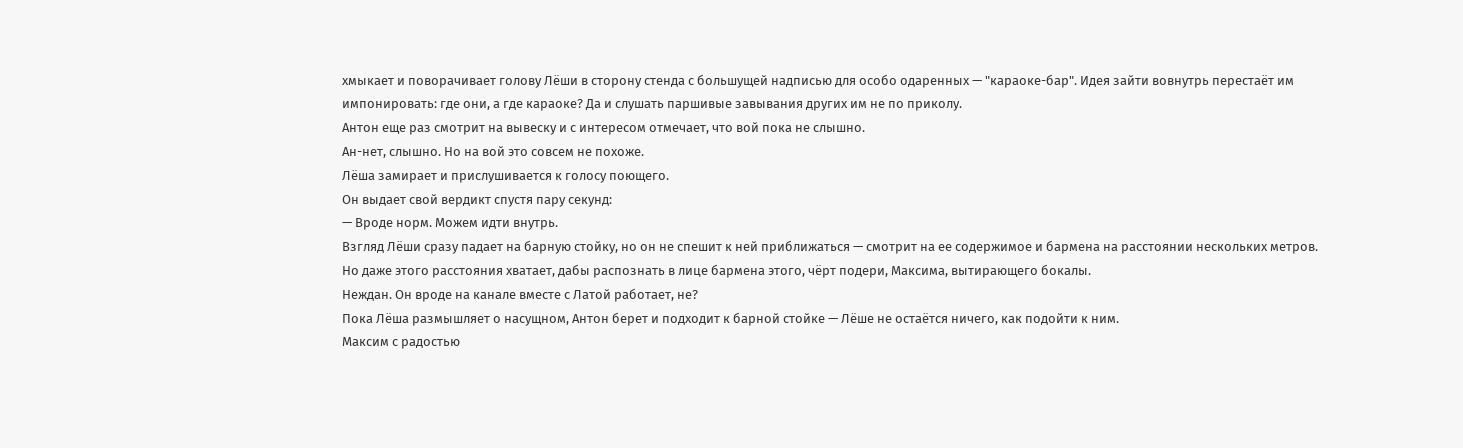хмыкает и поворачивает голову Лёши в сторону стенда с большущей надписью для особо одаренных — "караоке-бар". Идея зайти вовнутрь перестаёт им импонировать: где они, а где караоке? Да и слушать паршивые завывания других им не по приколу.
Антон еще раз смотрит на вывеску и с интересом отмечает, что вой пока не слышно.
Ан-нет, слышно. Но на вой это совсем не похоже.
Лёша замирает и прислушивается к голосу поющего.
Он выдает свой вердикт спустя пару секунд:
— Вроде норм. Можем идти внутрь.
Взгляд Лёши сразу падает на барную стойку, но он не спешит к ней приближаться — смотрит на ее содержимое и бармена на расстоянии нескольких метров. Но даже этого расстояния хватает, дабы распознать в лице бармена этого, чёрт подери, Максима, вытирающего бокалы.
Неждан. Он вроде на канале вместе с Латой работает, не?
Пока Лёша размышляет о насущном, Антон берет и подходит к барной стойке — Лёше не остаётся ничего, как подойти к ним.
Максим с радостью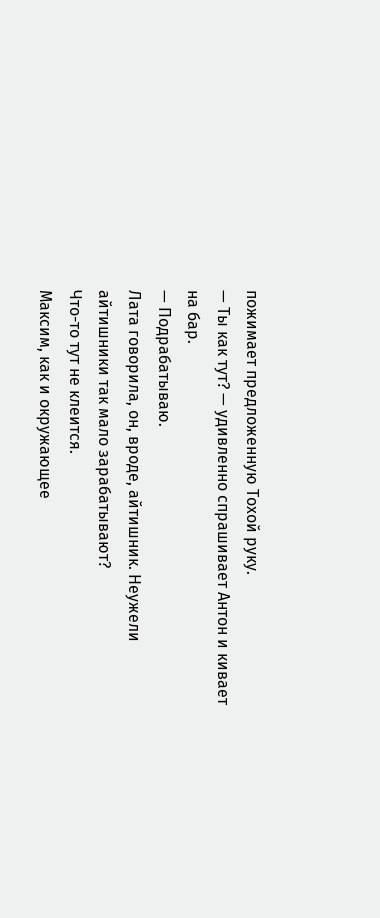пожимает предложенную Тохой руку.
— Ты как тут? — удивленно спрашивает Антон и кивает на бар.
— Подрабатываю.
Лата говорила, он, вроде, айтишник. Неужели айтишники так мало зарабатывают?
Что-то тут не клеится.
Максим, как и окружающее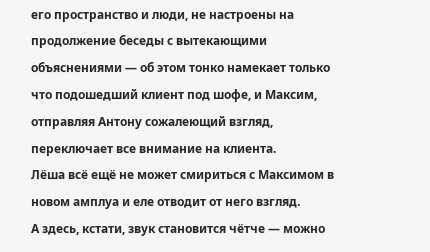его пространство и люди, не настроены на продолжение беседы с вытекающими объяснениями — об этом тонко намекает только что подошедший клиент под шофе, и Максим, отправляя Антону сожалеющий взгляд, переключает все внимание на клиента.
Лёша всё ещё не может смириться с Максимом в новом амплуа и еле отводит от него взгляд.
А здесь, кстати, звук становится чётче — можно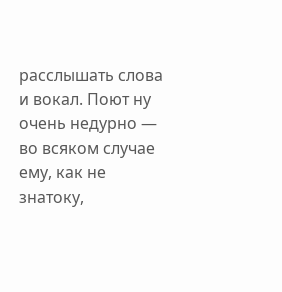расслышать слова и вокал. Поют ну очень недурно — во всяком случае ему, как не знатоку,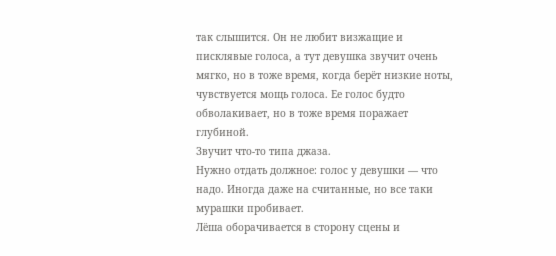так слышится. Он не любит визжащие и писклявые голоса, а тут девушка звучит очень мягко, но в тоже время, когда берёт низкие ноты, чувствуется мощь голоса. Ее голос будто обволакивает, но в тоже время поражает глубиной.
Звучит что-то типа джаза.
Нужно отдать должное: голос у девушки — что надо. Иногда даже на считанные, но все таки мурашки пробивает.
Лёша оборачивается в сторону сцены и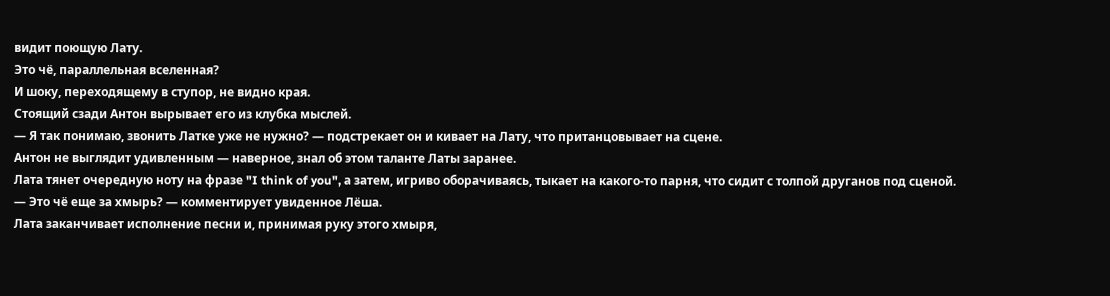видит поющую Лату.
Это чё, параллельная вселенная?
И шоку, переходящему в ступор, не видно края.
Стоящий сзади Антон вырывает его из клубка мыслей.
— Я так понимаю, звонить Латке уже не нужно? — подстрекает он и кивает на Лату, что пританцовывает на сцене.
Антон не выглядит удивленным — наверное, знал об этом таланте Латы заранее.
Лата тянет очередную ноту на фразе "I think of you", а затем, игриво оборачиваясь, тыкает на какого-то парня, что сидит с толпой друганов под сценой.
— Это чё еще за хмырь? — комментирует увиденное Лёша.
Лата заканчивает исполнение песни и, принимая руку этого хмыря,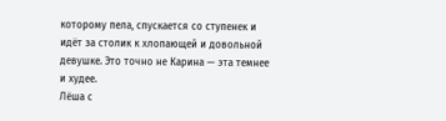которому пела, спускается со ступенек и идёт за столик к хлопающей и довольной девушке. Это точно не Карина — эта темнее и худее.
Лёша с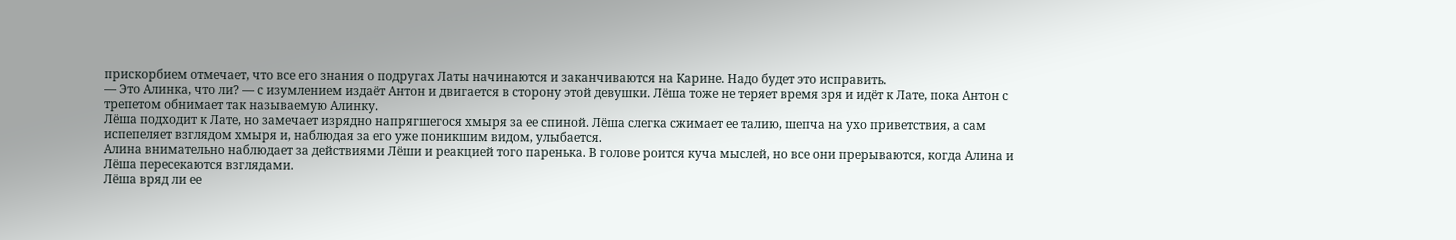прискорбием отмечает, что все его знания о подругах Латы начинаются и заканчиваются на Карине. Надо будет это исправить.
— Это Алинка, что ли? — с изумлением издаёт Антон и двигается в сторону этой девушки. Лёша тоже не теряет время зря и идёт к Лате, пока Антон с трепетом обнимает так называемую Алинку.
Лёша подходит к Лате, но замечает изрядно напрягшегося хмыря за ее спиной. Лёша слегка сжимает ее талию, шепча на ухо приветствия, а сам испепеляет взглядом хмыря и, наблюдая за его уже поникшим видом, улыбается.
Алина внимательно наблюдает за действиями Лёши и реакцией того паренька. В голове роится куча мыслей, но все они прерываются, когда Алина и Лёша пересекаются взглядами.
Лёша вряд ли ее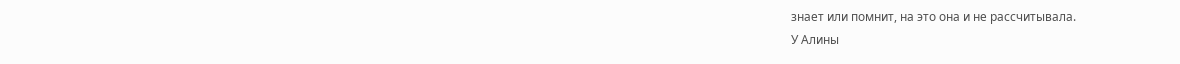знает или помнит, на это она и не рассчитывала.
У Алины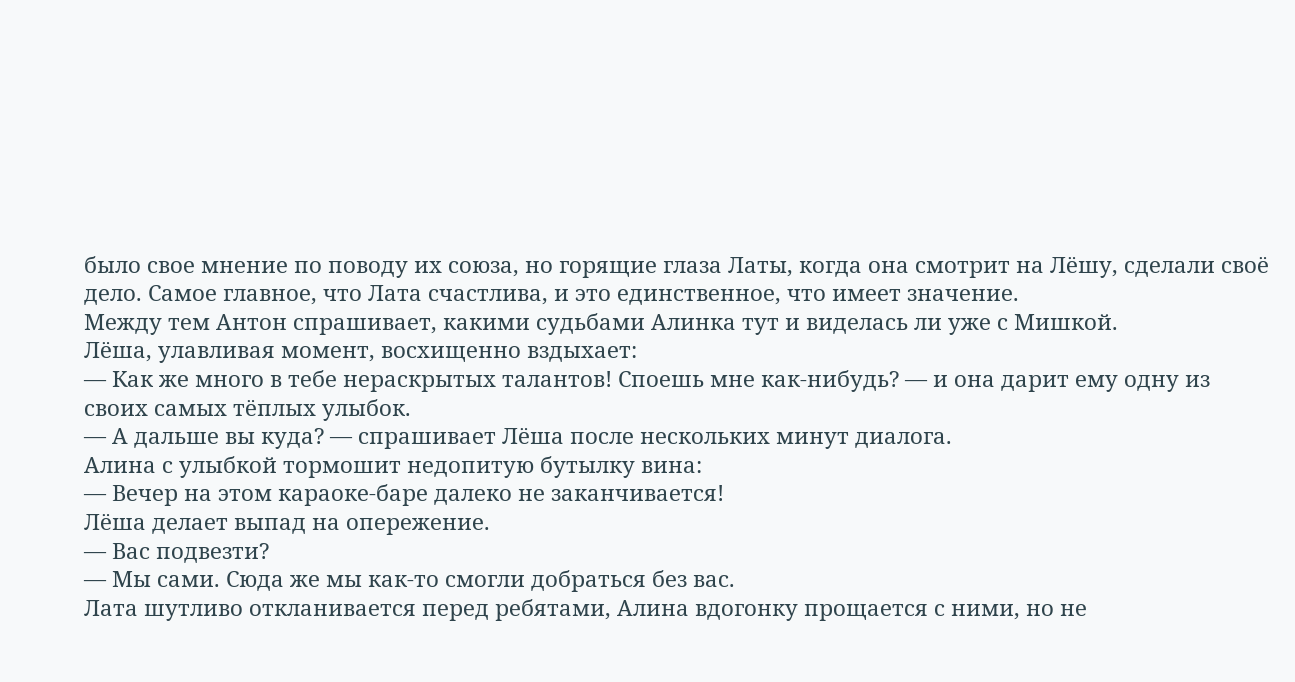было свое мнение по поводу их союза, но горящие глаза Латы, когда она смотрит на Лёшу, сделали своё дело. Самое главное, что Лата счастлива, и это единственное, что имеет значение.
Между тем Антон спрашивает, какими судьбами Алинка тут и виделась ли уже с Мишкой.
Лёша, улавливая момент, восхищенно вздыхает:
— Как же много в тебе нераскрытых талантов! Споешь мне как-нибудь? — и она дарит ему одну из своих самых тёплых улыбок.
— А дальше вы куда? — спрашивает Лёша после нескольких минут диалога.
Алина с улыбкой тормошит недопитую бутылку вина:
— Вечер на этом караоке-баре далеко не заканчивается!
Лёша делает выпад на опережение.
— Вас подвезти?
— Мы сами. Сюда же мы как-то смогли добраться без вас.
Лата шутливо откланивается перед ребятами, Алина вдогонку прощается с ними, но не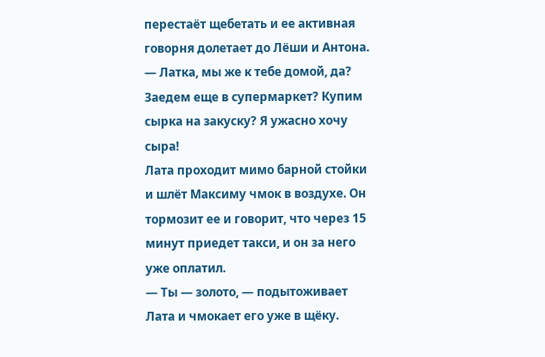перестаёт щебетать и ее активная говорня долетает до Лёши и Антона.
— Латка, мы же к тебе домой, да? Заедем еще в супермаркет? Купим сырка на закуску? Я ужасно хочу сыра!
Лата проходит мимо барной стойки и шлёт Максиму чмок в воздухе. Он тормозит ее и говорит, что через 15 минут приедет такси, и он за него уже оплатил.
— Ты — золото, — подытоживает Лата и чмокает его уже в щёку.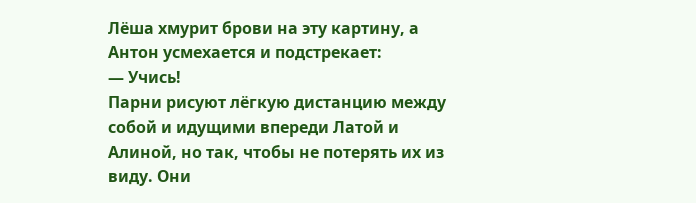Лёша хмурит брови на эту картину, а Антон усмехается и подстрекает:
— Учись!
Парни рисуют лёгкую дистанцию между собой и идущими впереди Латой и Алиной, но так, чтобы не потерять их из виду. Они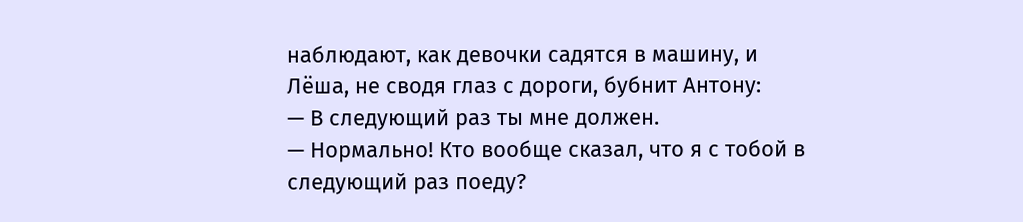наблюдают, как девочки садятся в машину, и Лёша, не сводя глаз с дороги, бубнит Антону:
— В следующий раз ты мне должен.
— Нормально! Кто вообще сказал, что я с тобой в следующий раз поеду?